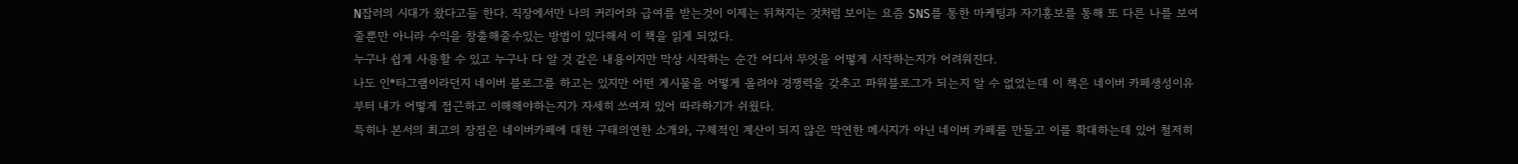N잡러의 시대가 왔다고들 한다. 직장에서만 나의 커리어와 급여를 받는것이 이제는 뒤쳐지는 것처럼 보이는 요즘 SNS를 통한 마케팅과 자기홍보를 통해 또 다른 나를 보여줄뿐만 아니라 수익을 창출해줄수있는 방법이 있다해서 이 책을 읽게 되었다.
누구나 쉽게 사용할 수 있고 누구나 다 알 것 같은 내용이지만 막상 시작하는 순간 어디서 무엇을 어떻게 시작하는지가 어려워진다.
나도 인*타그램이라던지 네이버 블로그를 하고는 있지만 어떤 게시물을 어떻게 올려야 경쟁력을 갖추고 파워블로그가 되는지 알 수 없었는데 이 책은 네이버 카페생성이유부터 내가 어떻게 접근하고 이해해야하는지가 자세히 쓰여져 있어 따라하기가 쉬웠다.
특히나 본서의 최고의 장점은 네이버카페에 대한 구태의연한 소개와, 구체적인 계산이 되지 않은 막연한 메시지가 아닌 네이버 카페를 만들고 이를 확대하는데 있어 철저히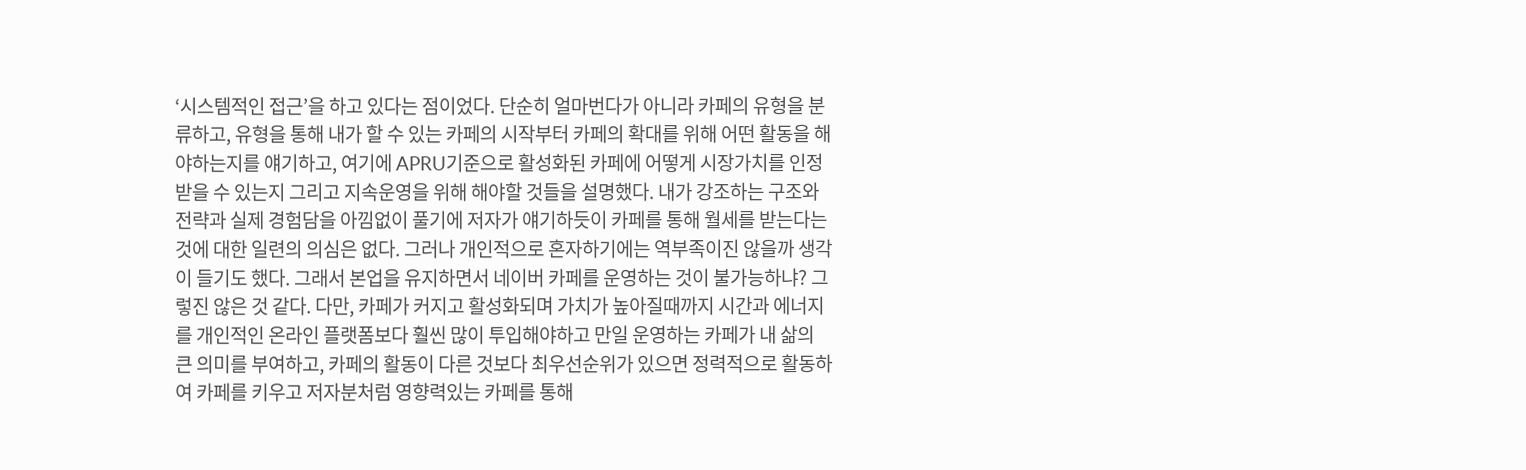‘시스템적인 접근’을 하고 있다는 점이었다. 단순히 얼마번다가 아니라 카페의 유형을 분류하고, 유형을 통해 내가 할 수 있는 카페의 시작부터 카페의 확대를 위해 어떤 활동을 해야하는지를 얘기하고, 여기에 APRU기준으로 활성화된 카페에 어떻게 시장가치를 인정 받을 수 있는지 그리고 지속운영을 위해 해야할 것들을 설명했다. 내가 강조하는 구조와 전략과 실제 경험담을 아낌없이 풀기에 저자가 얘기하듯이 카페를 통해 월세를 받는다는 것에 대한 일련의 의심은 없다. 그러나 개인적으로 혼자하기에는 역부족이진 않을까 생각이 들기도 했다. 그래서 본업을 유지하면서 네이버 카페를 운영하는 것이 불가능하냐? 그렇진 않은 것 같다. 다만, 카페가 커지고 활성화되며 가치가 높아질때까지 시간과 에너지를 개인적인 온라인 플랫폼보다 훨씬 많이 투입해야하고 만일 운영하는 카페가 내 삶의 큰 의미를 부여하고, 카페의 활동이 다른 것보다 최우선순위가 있으면 정력적으로 활동하여 카페를 키우고 저자분처럼 영향력있는 카페를 통해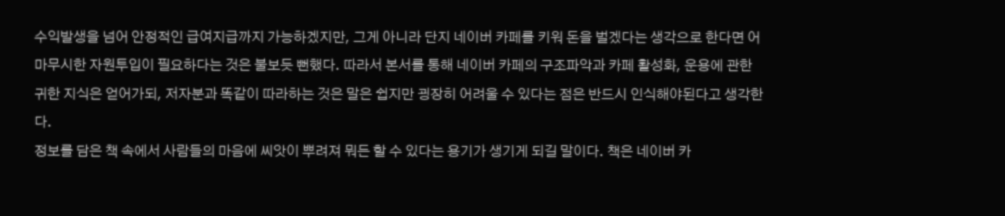수익발생을 넘어 안정적인 급여지급까지 가능하겠지만, 그게 아니라 단지 네이버 카페를 키워 돈을 벌겠다는 생각으로 한다면 어마무시한 자원투입이 필요하다는 것은 불보듯 뻔했다. 따라서 본서를 통해 네이버 카페의 구조파악과 카페 활성화, 운용에 관한 귀한 지식은 얻어가되, 저자분과 똑같이 따라하는 것은 말은 쉽지만 굉장히 어려울 수 있다는 점은 반드시 인식해야된다고 생각한다.
정보를 담은 책 속에서 사람들의 마음에 씨앗이 뿌려져 뭐든 할 수 있다는 용기가 생기게 되길 말이다. 책은 네이버 카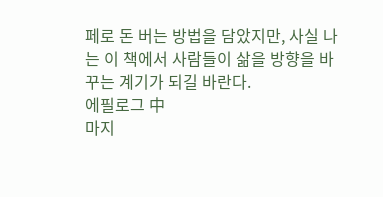페로 돈 버는 방법을 담았지만, 사실 나는 이 책에서 사람들이 삶을 방향을 바꾸는 계기가 되길 바란다.
에필로그 中
마지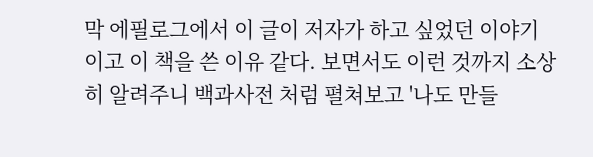막 에필로그에서 이 글이 저자가 하고 싶었던 이야기이고 이 책을 쓴 이유 같다. 보면서도 이런 것까지 소상히 알려주니 백과사전 처럼 펼쳐보고 '나도 만들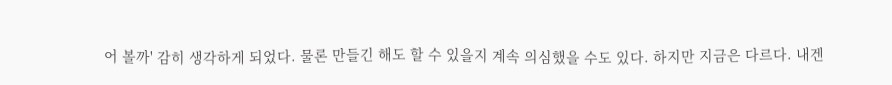어 볼까' 감히 생각하게 되었다. 물론 만들긴 해도 할 수 있을지 계속 의심했을 수도 있다. 하지만 지금은 다르다. 내겐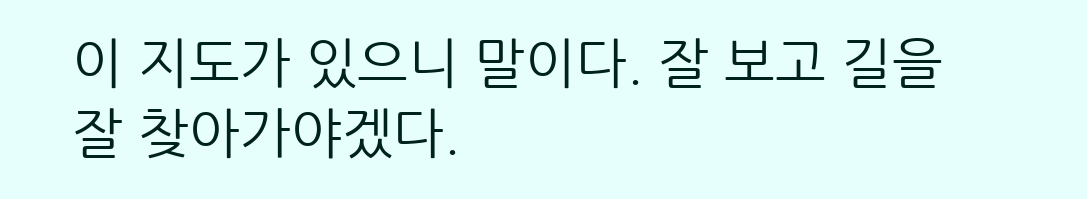이 지도가 있으니 말이다. 잘 보고 길을 잘 찾아가야겠다.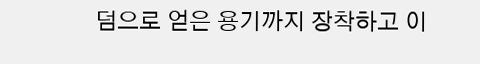덤으로 얻은 용기까지 장착하고 이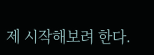제 시작해보려 한다.